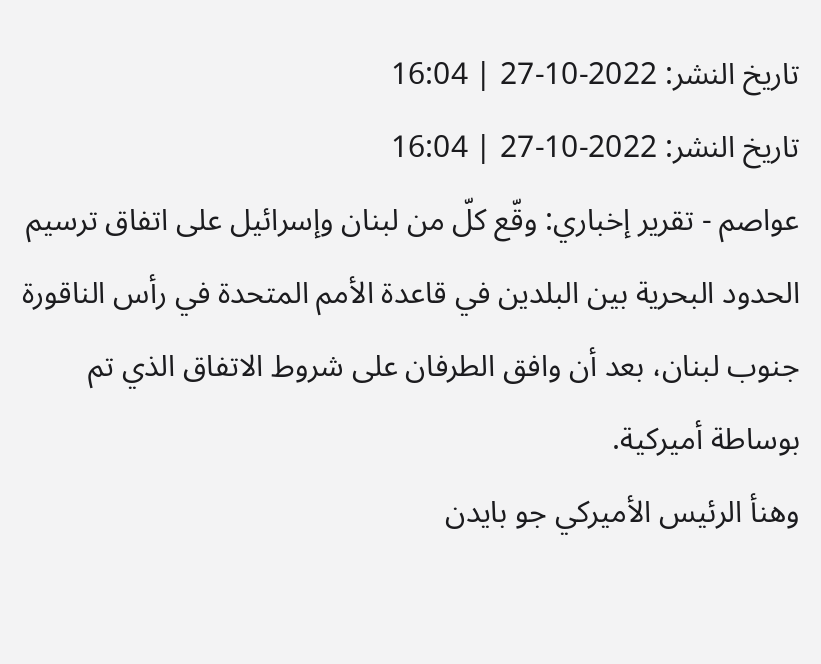تاريخ النشر: 2022-10-27 | 16:04
تاريخ النشر: 2022-10-27 | 16:04
عواصم - تقرير إخباري: وقّع كلّ من لبنان وإسرائيل على اتفاق ترسيم الحدود البحرية بين البلدين في قاعدة الأمم المتحدة في رأس الناقورة جنوب لبنان، بعد أن وافق الطرفان على شروط الاتفاق الذي تم بوساطة أميركية.
وهنأ الرئيس الأميركي جو بايدن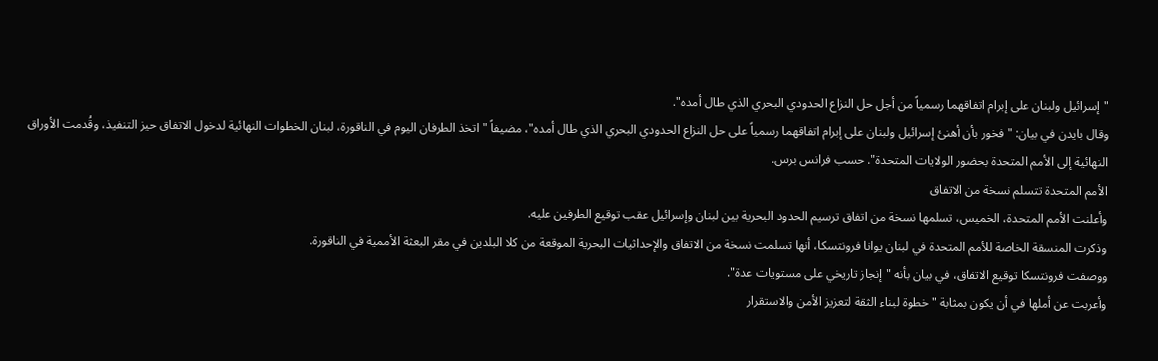"إسرائيل ولبنان على إبرام اتفاقهما رسمياً من أجل حل النزاع الحدودي البحري الذي طال أمده".
وقال بايدن في بيان: "فخور بأن أهنئ إسرائيل ولبنان على إبرام اتفاقهما رسمياً على حل النزاع الحدودي البحري الذي طال أمده"، مضيفاً "اتخذ الطرفان اليوم في الناقورة، لبنان الخطوات النهائية لدخول الاتفاق حيز التنفيذ، وقُدمت الأوراق النهائية إلى الأمم المتحدة بحضور الولايات المتحدة". حسب فرانس برس.
الأمم المتحدة تتسلم نسخة من الاتفاق
وأعلنت الأمم المتحدة، الخميس، تسلمها نسخة من اتفاق ترسيم الحدود البحرية بين لبنان وإسرائيل عقب توقيع الطرفين عليه.
وذكرت المنسقة الخاصة للأمم المتحدة في لبنان يوانا فرونتسكا، أنها تسلمت نسخة من الاتفاق والإحداثيات البحرية الموقعة من كلا البلدين في مقر البعثة الأممية في الناقورة.
ووصفت فرونتسكا توقيع الاتفاق، في بيان بأنه "إنجاز تاريخي على مستويات عدة".
وأعربت عن أملها في أن يكون بمثابة "خطوة لبناء الثقة لتعزيز الأمن والاستقرار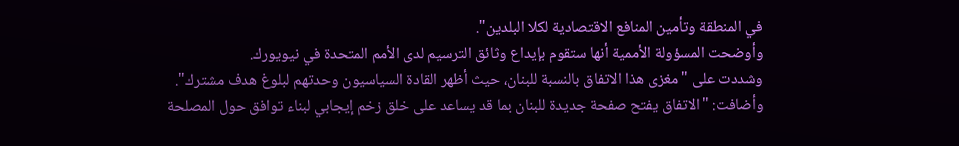في المنطقة وتأمين المنافع الاقتصادية لكلا البلدين".
وأوضحت المسؤولة الأممية أنها ستقوم بإيداع وثائق الترسيم لدى الأمم المتحدة في نيويورك.
وشددت على "مغزى هذا الاتفاق بالنسبة للبنان، حيث أظهر القادة السياسيون وحدتهم لبلوغ هدف مشترك".
وأضافت: "الاتفاق يفتح صفحة جديدة للبنان بما قد يساعد على خلق زخم إيجابي لبناء توافق حول المصلحة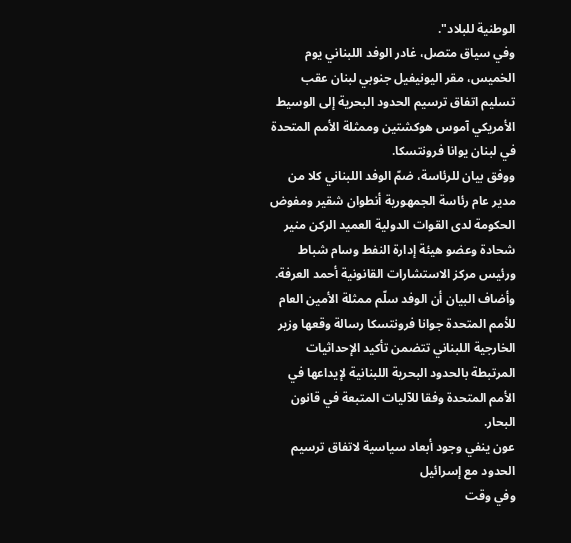الوطنية للبلاد".
وفي سياق متصل، غادر الوفد اللبناني يوم الخميس، مقر اليونيفيل جنوبي لبنان عقب تسليم اتفاق ترسيم الحدود البحرية إلى الوسيط الأمريكي آموس هوكشتين وممثلة الأمم المتحدة في لبنان يوانا فرونتسكا.
ووفق بيان للرئاسة، ضمّ الوفد اللبناني كلا من مدير عام رئاسة الجمهورية أنطوان شقير ومفوض الحكومة لدى القوات الدولية العميد الركن منير شحادة وعضو هيئة إدارة النفط وسام شباط ورئيس مركز الاستشارات القانونية أحمد العرفة.
وأضاف البيان أن الوفد سلّم ممثلة الأمين العام للأمم المتحدة جوانا فرونتسكا رسالة وقعها وزير الخارجية اللبناني تتضمن تأكيد الإحداثيات المرتبطة بالحدود البحرية اللبنانية لإيداعها في الأمم المتحدة وفقا للآليات المتبعة في قانون البحار.
عون ينفي وجود أبعاد سياسية لاتفاق ترسيم الحدود مع إسرائيل
وفي وقت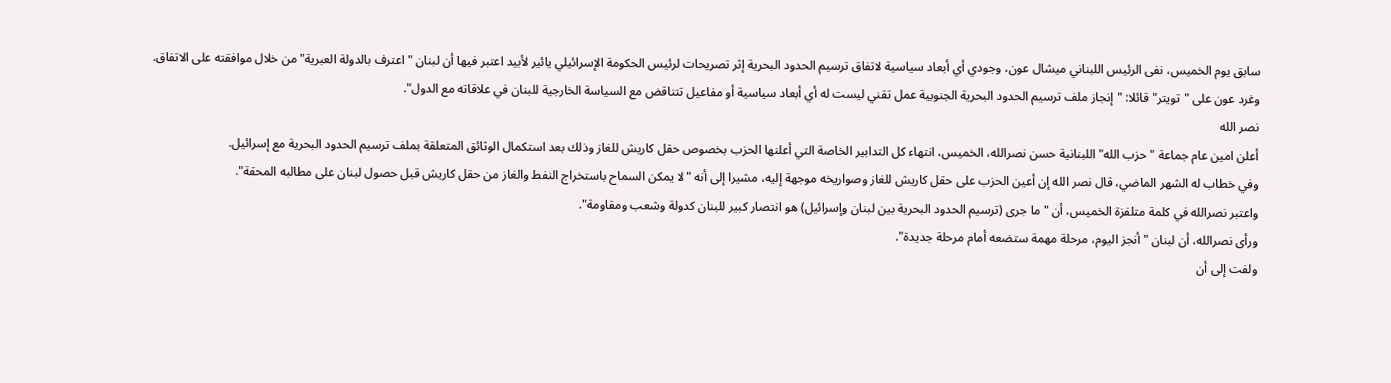سابق يوم الخميس، نفى الرئيس اللبناني ميشال عون، وجودي أي أبعاد سياسية لاتفاق ترسيم الحدود البحرية إثر تصريحات لرئيس الحكومة الإسرائيلي يائير لأبيد اعتبر فيها أن لبنان "اعترف بالدولة العبرية" من خلال موافقته على الاتفاق.
وغرد عون على "تويتر" قائلا: "إنجاز ملف ترسيم الحدود البحرية الجنوبية عمل تقني ليست له أي أبعاد سياسية أو مفاعيل تتناقض مع السياسة الخارجية للبنان في علاقاته مع الدول".
نصر الله
أعلن امين عام جماعة "حزب الله" اللبنانية حسن نصرالله، الخميس، انتهاء كل التدابير الخاصة التي أعلنها الحزب بخصوص حقل كاريش للغاز وذلك بعد استكمال الوثائق المتعلقة بملف ترسيم الحدود البحرية مع إسرائيل.
وفي خطاب له الشهر الماضي، قال نصر الله إن أعين الحزب على حقل كاريش للغاز وصواريخه موجهة إليه، مشيرا إلى أنه "لا يمكن السماح باستخراج النفط والغاز من حقل كاريش قبل حصول لبنان على مطالبه المحقة".
واعتبر نصرالله في كلمة متلفزة الخميس، أن "ما جرى (ترسيم الحدود البحرية بين لبنان وإسرائيل) هو انتصار كبير للبنان كدولة وشعب ومقاومة".
ورأى نصرالله، أن لبنان " أنجز اليوم، مرحلة مهمة ستضعه أمام مرحلة جديدة".
ولفت إلى أن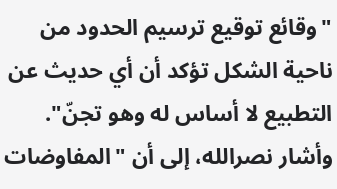"وقائع توقيع ترسيم الحدود من ناحية الشكل تؤكد أن أي حديث عن التطبيع لا أساس له وهو تجنّ".
وأشار نصرالله، إلى أن "المفاوضات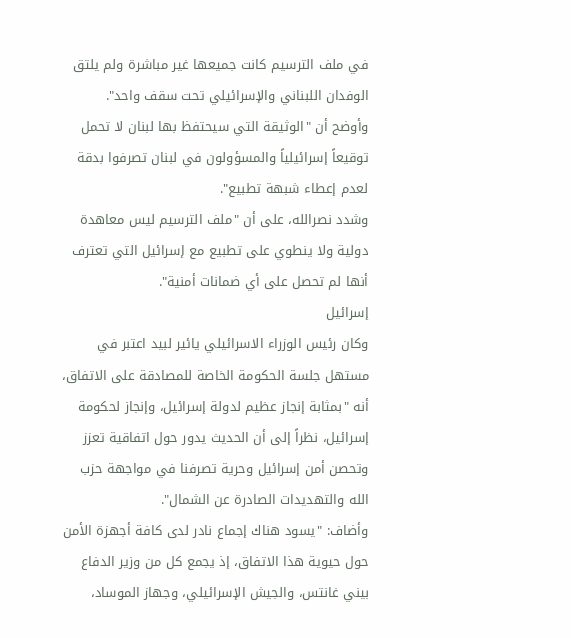في ملف الترسيم كانت جميعها غير مباشرة ولم يلتق الوفدان اللبناني والإسرائيلي تحت سقف واحد".
وأوضح أن "الوثيقة التي سيحتفظ بها لبنان لا تحمل توقيعاً إسرائيلياً والمسؤولون في لبنان تصرفوا بدقة لعدم إعطاء شبهة تطبيع".
وشدد نصرالله، على أن "ملف الترسيم ليس معاهدة دولية ولا ينطوي على تطبيع مع إسرائيل التي تعترف أنها لم تحصل على أي ضمانات أمنية".
إسرائيل
وكان رئيس الوزراء الاسرائيلي يائير لبيد اعتبر في مستهل جلسة الحكومة الخاصة للمصادقة على الاتفاق، أنه "بمثابة إنجاز عظيم لدولة إسرائيل، وإنجاز لحكومة إسرائيل، نظراً إلى أن الحديث يدور حول اتفاقية تعزز وتحصن أمن إسرائيل وحرية تصرفنا في مواجهة حزب الله والتهديدات الصادرة عن الشمال".
وأضاف: "يسود هناك إجماع نادر لدى كافة أجهزة الأمن حول حيوية هذا الاتفاق، إذ يجمع كل من وزير الدفاع بيني غانتس، والجيش الإسرائيلي، وجهاز الموساد،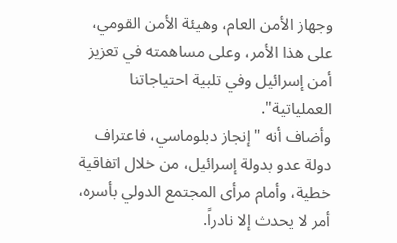وجهاز الأمن العام، وهيئة الأمن القومي، على هذا الأمر، وعلى مساهمته في تعزيز أمن إسرائيل وفي تلبية احتياجاتنا العملياتية".
وأضاف أنه "إنجاز دبلوماسي، فاعتراف دولة عدو بدولة إسرائيل، من خلال اتفاقية خطية، وأمام مرأى المجتمع الدولي بأسره، أمر لا يحدث إلا نادراً.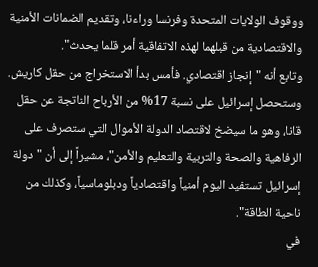ووقوف الولايات المتحدة وفرنسا وراءنا، وتقديم الضمانات الأمنية والاقتصادية من قبلهما لهذه الاتفاقية أمر قلما يحدث".
وتابع أنه "إنجاز اقتصادي. فأمس بدأ الاستخراج من حقل كاريش. وستحصل إسرائيل على نسبة 17% من الأرباح الناتجة عن حقل قانا، وهو ما سيضخ لاقتصاد الدولة الأموال التي ستصرف على الرفاهية والصحة والتربية والتعليم والأمن"، مشيراً إلى أن "دولة إسرائيل تستفيد اليوم أمنياً واقتصادياً ودبلوماسياً، وكذلك من ناحية الطاقة".
في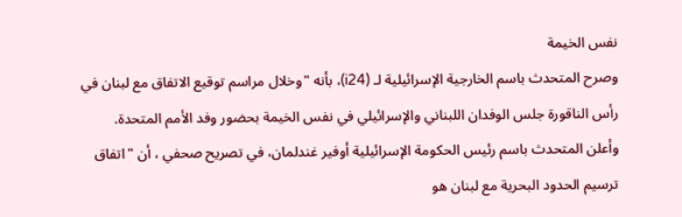نفس الخيمة
وصرح المتحدث باسم الخارجية الإسرائيلية لـ (i24)، بأنه "وخلال مراسم توقيع الاتفاق مع لبنان في رأس الناقورة جلس الوفدان اللبناني والإسرائيلي في نفس الخيمة بحضور وفد الأمم المتحدة.
وأعلن المتحدث باسم رئيس الحكومة الإسرائيلية أوفير غندلمان، في تصريح صحفي ، أن "اتفاق ترسيم الحدود البحرية مع لبنان هو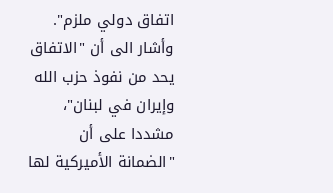اتفاق دولي ملزم".
وأشار الى أن "الاتفاق يحد من نفوذ حزب الله وإيران في لبنان"، مشددا على أن "الضمانة الأميركية لها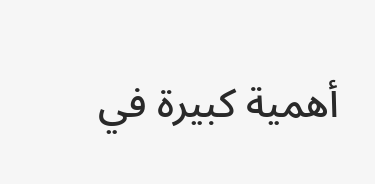أهمية كبيرة في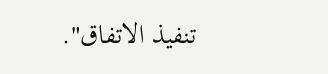تنفيذ الاتفاق".